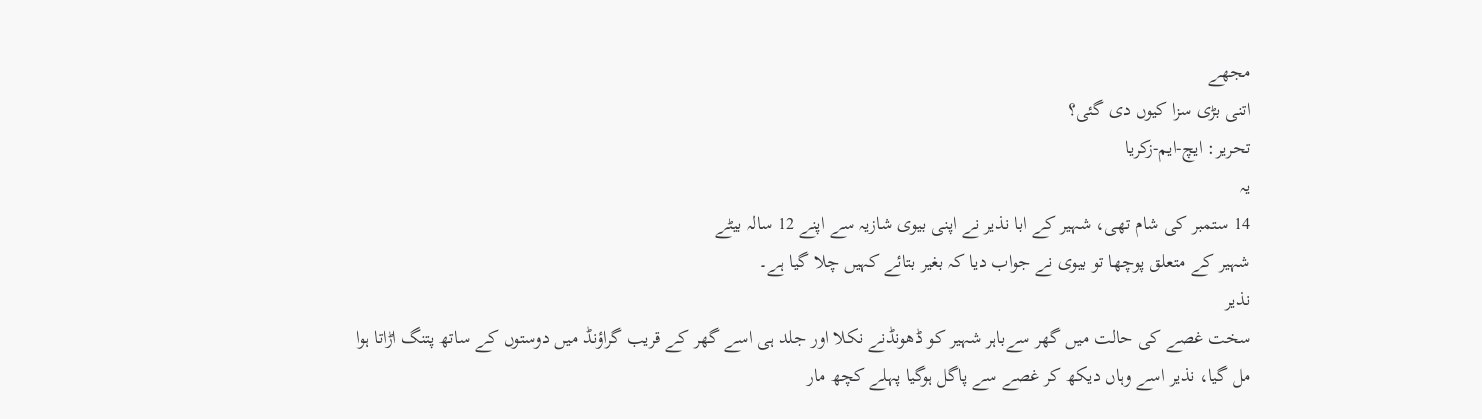مجھے
اتنی بڑی سزا کیوں دی گئی؟
تحریر: ایچ-ایم-زکریا
یہ
14 ستمبر کی شام تھی، شہیر کے ابا نذیر نے اپنی بیوی شازیہ سے اپنے 12 سالہ بیٹے
شہیر کے متعلق پوچھا تو بیوی نے جواب دیا کہ بغیر بتائے کہیں چلا گیا ہے۔
نذیر
سخت غصے کی حالت میں گھر سےباہر شہیر کو ڈھونڈنے نکلا اور جلد ہی اسے گھر کے قریب گراؤنڈ میں دوستوں کے ساتھ پتنگ اڑاتا ہوا
مل گیا، نذیر اسے وہاں دیکھ کر غصے سے پاگل ہوگیا پہلے کچھ مار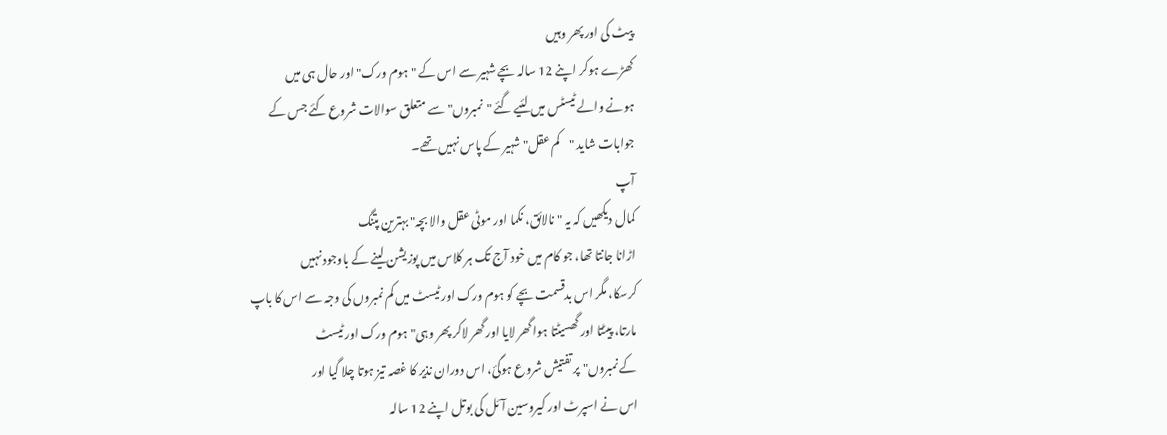پیٹ کی اور پھر وہیں
کھڑے ہوکر اپنے 12 سالہ بچے شہیر سے اس کے "ہوم ورک" اور حال ہی میں
ہونے والے ٹیسٹس میں لئیے گئے "نمبروں" سے متعلق سوالات شروع کئے جس کے
جوابات شاید "کم عقل" شہیر کے پاس نہیں تھے۔
آپ
کمال دیکھیں کہ یہ "نالائق، نکما اور موٹی عقل والا بچہ" بہترین پتنگ
اڑانا جانتا تھا، جو کام میں خود آج تک ہر کلاس میں پوزیشن لینے کے باوجود نہیں
کرسکا، مگر اس بدقسمت بچے کو ہوم ورک اور ٹیسٹ میں کم نمبروں کی وجہ سے اس کا باپ
مارتا، پیٹتا اور گھسیٹتا ہوا گھر لایا اور گھر لاکر پھر وہی" ہوم ورک اور ٹیسٹ
کے نمبروں" پر تفتیش شروع ہوگئ، اس دوران نذیر کا غصہ تیز ہوتا چلا گیا اور
اس نے اسپرٹ اور کیروسین آئل کی بوتل اپنے 12 سالہ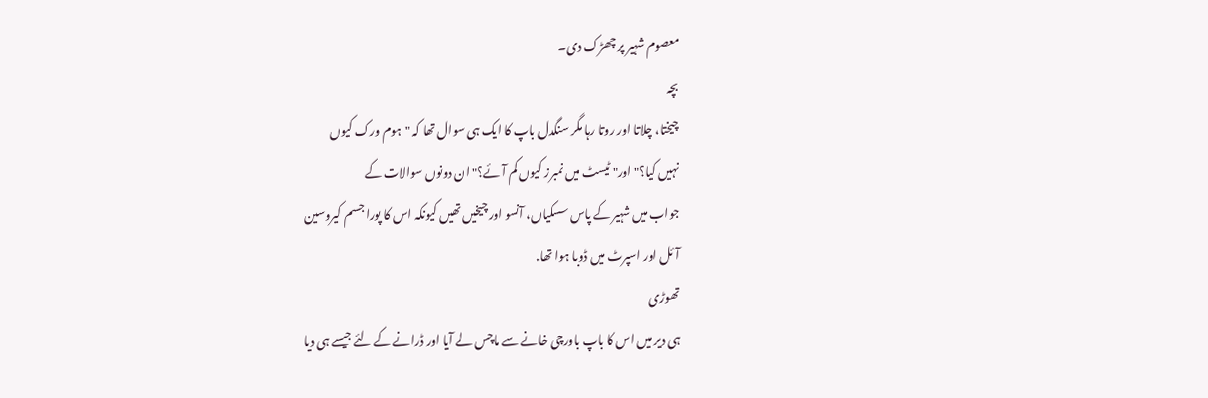معصوم شہیر پر چھڑک دی۔
بچہ
چیختا، چلاتا اور روتا رہا مگر سنگدل باپ کا ایک ہی سوال تھا کہ "ہوم ورک کیوں
نہیں کیا؟" اور" ٹیسٹ میں نمبرز کیوں کم آئے؟" ان دونوں سوالات کے
جواب میں شہیر کے پاس سسکیاں، آنسو اور چیخیں تھیں کیونکہ اس کا پورا جسم کیروسین
آئل اور اسپرٹ میں ڈوبا ہوا تھا.
تھوڑی
ہی دیر میں اس کا باپ باورچی خانے سے ماچس لے آیا اور ڈرانے کے لئے جیسے ہی دیا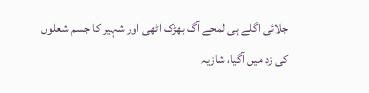جلائی اگلے ہی لمحے آگ بھڑک اٹھی اور شہیر کا جسم شعلوں کی زد میں آگیا، شازیہ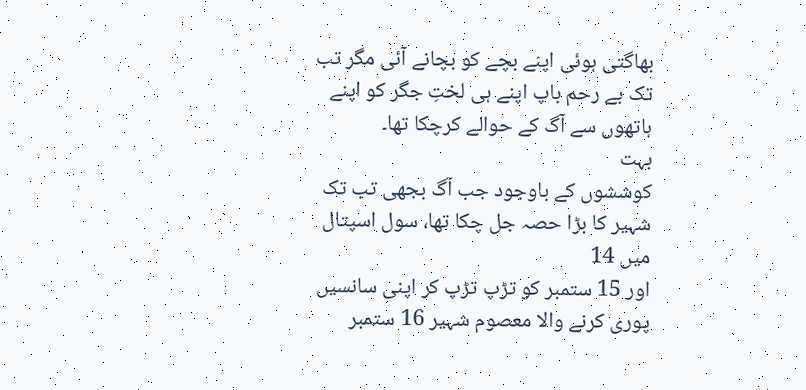بھاگتی ہوئی اپنے بچے کو بچانے آئی مگر تب تک بے رحم باپ اپنے ہی لختِ جگر کو اپنے
ہاتھوں سے آگ کے حوالے کرچکا تھا۔
بہت
کوششوں کے باوجود جب آگ بجھی تب تک شہیر کا بڑا حصہ جل چکا تھا، سول اسپتال میں 14
اور 15 ستمبر کو تڑپ تڑپ کر اپنی سانسیں پوری کرنے والا معصوم شہیر 16 ستمبر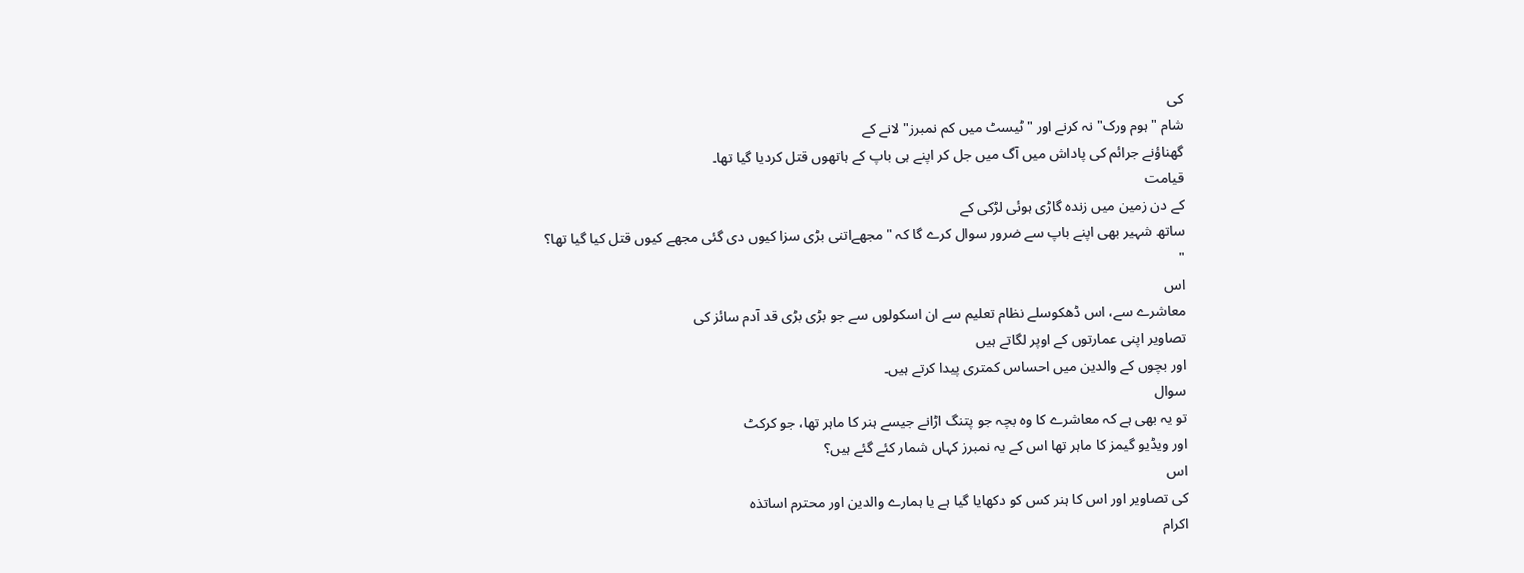کی
شام "ہوم ورک" نہ کرنے اور "ٹیسٹ میں کم نمبرز" لانے کے
گھناؤنے جرائم کی پاداش میں آگ میں جل کر اپنے ہی باپ کے ہاتھوں قتل کردیا گیا تھا۔
قیامت
کے دن زمین میں زندہ گاڑی ہوئی لڑکی کے
ساتھ شہیر بھی اپنے باپ سے ضرور سوال کرے گا کہ "مجھےاتنی بڑی سزا کیوں دی گئی مجھے کیوں قتل کیا گیا تھا؟ "
اس
معاشرے سے، اس ڈھکوسلے نظام تعلیم سے ان اسکولوں سے جو بڑی بڑی قد آدم سائز کی
تصاویر اپنی عمارتوں کے اوپر لگاتے ہیں
اور بچوں کے والدین میں احساس کمتری پیدا کرتے ہیں۔
سوال
تو یہ بھی ہے کہ معاشرے کا وہ بچہ جو پتنگ اڑانے جیسے ہنر کا ماہر تھا، جو کرکٹ
اور ویڈیو گیمز کا ماہر تھا اس کے یہ نمبرز کہاں شمار کئے گئے ہیں؟
اس
کی تصاویر اور اس کا ہنر کس کو دکھایا گیا ہے یا ہمارے والدین اور محترم اساتذہ
اکرام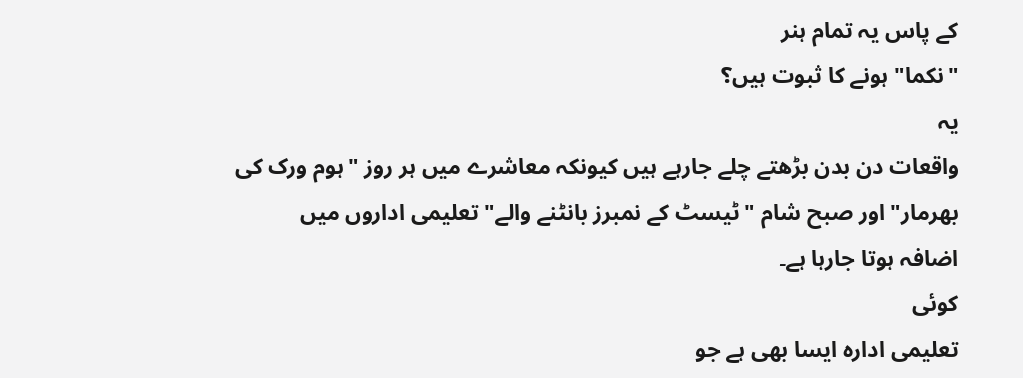کے پاس یہ تمام ہنر
"نکما" ہونے کا ثبوت ہیں؟
یہ
واقعات دن بدن بڑھتے چلے جارہے ہیں کیونکہ معاشرے میں ہر روز "ہوم ورک کی
بھرمار" اور صبح شام "ٹیسٹ کے نمبرز بانٹنے والے" تعلیمی اداروں میں
اضافہ ہوتا جارہا ہے۔
کوئی
تعلیمی ادارہ ایسا بھی ہے جو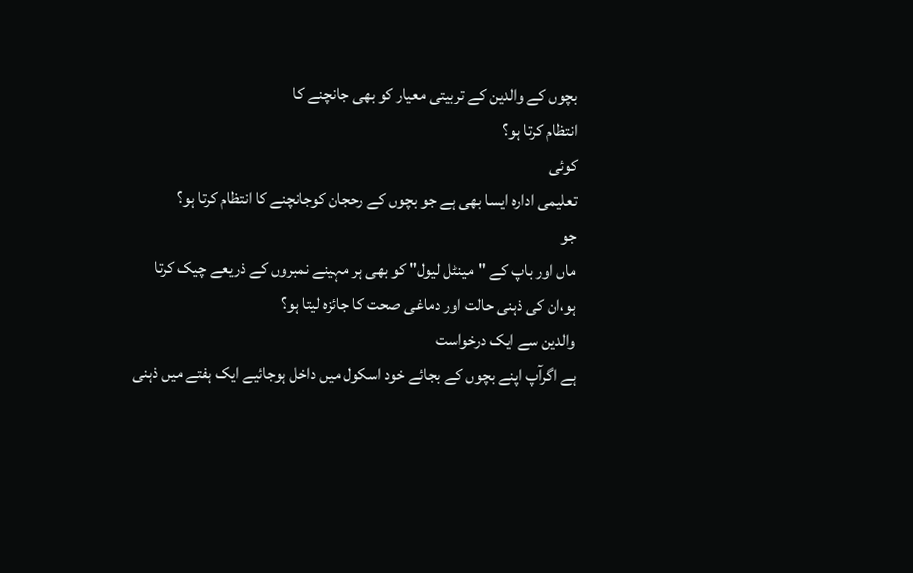بچوں کے والدین کے تربیتی معیار کو بھی جانچنے کا
انتظام کرتا ہو؟
کوئی
تعلیمی ادارہ ایسا بھی ہے جو بچوں کے رحجان کوجانچنے کا انتظام کرتا ہو؟
جو
ماں اور باپ کے "مینٹل لیول" کو بھی ہر مہینے نمبروں کے ذریعے چیک کرتا
ہو،ان کی ذہنی حالت اور دماغی صحت کا جائزہ لیتا ہو؟
والدین سے ایک درخواست
ہے اگرآپ اپنے بچوں کے بجائے خود اسکول میں داخل ہوجائیے ایک ہفتے میں ذہنی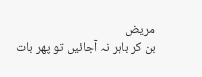مریض
بن کر باہر نہ آجائیں تو پھر بات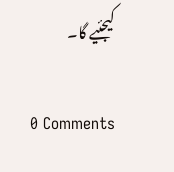کیجئیے گا۔

0 Comments